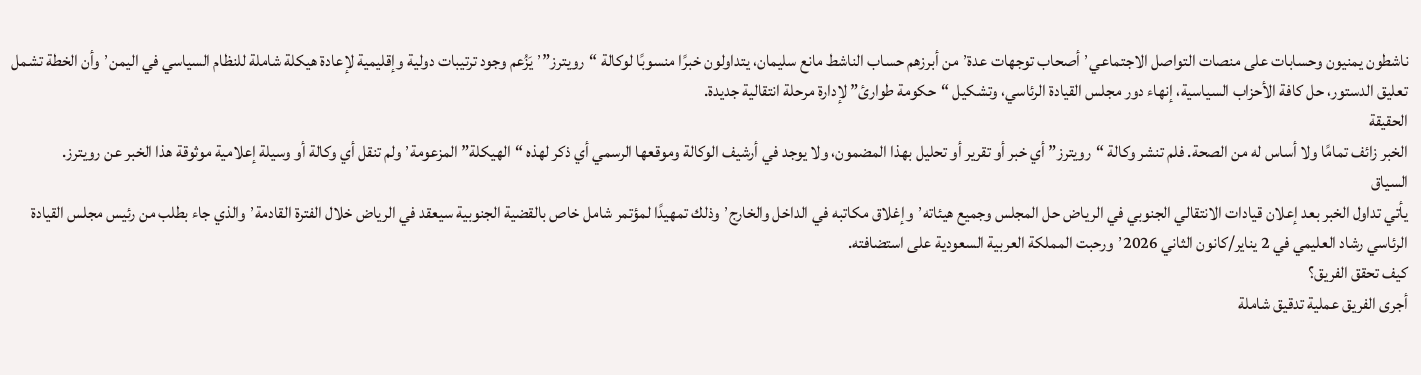ناشطون يمنيون وحسابات على منصات التواصل الاجتماعي٬ أصحاب توجهات عدة٬ من أبرزهم حساب الناشط مانع سليمان، يتداولون خبرًا منسوبًا لوكالة “رويترز”٬ يَزُعم وجود ترتيبات دولية وإقليمية لإعادة هيكلة شاملة للنظام السياسي في اليمن٬ وأن الخطة تشمل تعليق الدستور، حل كافة الأحزاب السياسية، إنهاء دور مجلس القيادة الرئاسي، وتشكيل “حكومة طوارئ” لإدارة مرحلة انتقالية جديدة.
الحقيقة
الخبر زائف تمامًا ولا أساس له من الصحة. فلم تنشر وكالة “رويترز” أي خبر أو تقرير أو تحليل بهذا المضمون، ولا يوجد في أرشيف الوكالة وموقعها الرسمي أي ذكر لهذه “الهيكلة” المزعومة٬ ولم تنقل أي وكالة أو وسيلة إعلامية موثوقة هذا الخبر عن رويترز.
السياق
يأتي تداول الخبر بعد إعلان قيادات الانتقالي الجنوبي في الرياض حل المجلس وجميع هيئاته٬ وإغلاق مكاتبه في الداخل والخارج٬ وذلك تمهيدًا لمؤتمر شامل خاص بالقضية الجنوبية سيعقد في الرياض خلال الفترة القادمة٬ والذي جاء بطلب من رئيس مجلس القيادة الرئاسي رشاد العليمي في 2 يناير/كانون الثاني ٬2026 ورحبت المملكة العربية السعودية على استضافته.
كيف تحقق الفريق؟
أجرى الفريق عملية تدقيق شاملة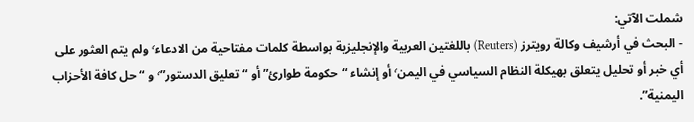شملت الآتي:
- البحث في أرشيف وكالة رويترز (Reuters) باللغتين العربية والإنجليزية بواسطة كلمات مفتاحية من الادعاء٬ ولم يتم العثور على أي خبر أو تحليل يتعلق بهيكلة النظام السياسي في اليمن٬ أو إنشاء “حكومة طوارئ” أو “تعليق الدستور”٬ و “حل كافة الأحزاب اليمنية”.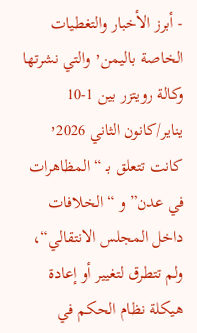- أبرز الأخبار والتغطيات الخاصة باليمن٬ والتي نشرتها وكالة رويتزر بين 1-10 يناير/كانون الثاني ٬2026 كانت تتعلق بـ “المظاهرات في عدن” و “الخلافات داخل المجلس الانتقالي“، ولم تتطرق لتغيير أو إعادة هيكلة نظام الحكم في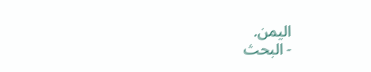اليمن.
- البحث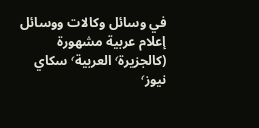في وسائل وكالات ووسائل إعلام عربية مشهورة (كالجزيرة٬ العربية٬ سكاي نيوز٬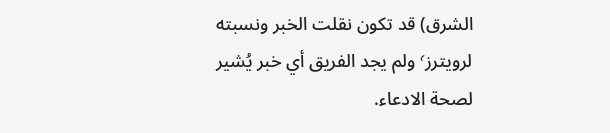الشرق) قد تكون نقلت الخبر ونسبته لرويترز٬ ولم يجد الفريق أي خبر يُشير لصحة الادعاء.